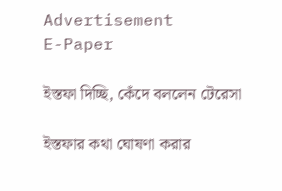Advertisement
E-Paper

ইস্তফা দিচ্ছি, কেঁদে বললেন টেরেসা

ইস্তফার কথা ঘোষণা করার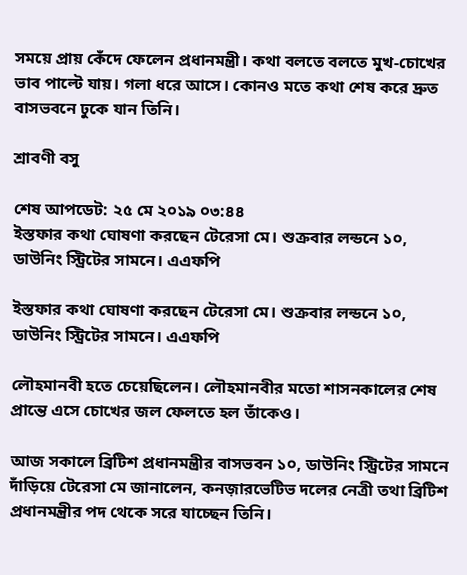সময়ে প্রায় কেঁদে ফেলেন প্রধানমন্ত্রী। কথা বলতে বলতে মুখ-চোখের ভাব পাল্টে যায়। গলা ধরে আসে। কোনও মতে কথা শেষ করে দ্রুত বাসভবনে ঢুকে যান তিনি।

শ্রাবণী বসু

শেষ আপডেট: ২৫ মে ২০১৯ ০৩:৪৪
ইস্তফার কথা ঘোষণা করছেন টেরেসা মে। শুক্রবার লন্ডনে ১০, ডাউনিং স্ট্রিটের সামনে। এএফপি

ইস্তফার কথা ঘোষণা করছেন টেরেসা মে। শুক্রবার লন্ডনে ১০, ডাউনিং স্ট্রিটের সামনে। এএফপি

লৌহমানবী হতে চেয়েছিলেন। লৌহমানবীর মতো শাসনকালের শেষ প্রান্তে এসে চোখের জল ফেলতে হল তাঁকেও।

আজ সকালে ব্রিটিশ প্রধানমন্ত্রীর বাসভবন ১০, ডাউনিং স্ট্রিটের সামনে দাঁড়িয়ে টেরেসা মে জানালেন, কনজ়ারভেটিভ দলের নেত্রী তথা ব্রিটিশ প্রধানমন্ত্রীর পদ থেকে সরে যাচ্ছেন তিনি।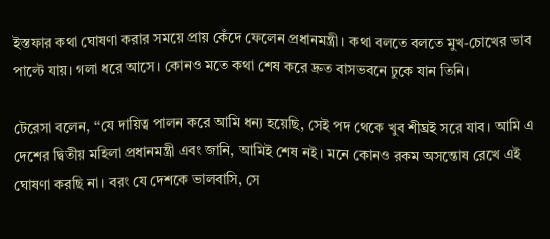ইস্তফার কথা ঘোষণা করার সময়ে প্রায় কেঁদে ফেলেন প্রধানমন্ত্রী। কথা বলতে বলতে মুখ-চোখের ভাব পাল্টে যায়। গলা ধরে আসে। কোনও মতে কথা শেষ করে দ্রুত বাসভবনে ঢুকে যান তিনি।

টেরেসা বলেন, ‘‘যে দায়িত্ব পালন করে আমি ধন্য হয়েছি, সেই পদ থেকে খুব শীঘ্রই সরে যাব। আমি এ দেশের দ্বিতীয় মহিলা প্রধানমন্ত্রী এবং জানি, আমিই শেষ নই। মনে কোনও রকম অসন্তোষ রেখে এই ঘোষণা করছি না। বরং যে দেশকে ভালবাসি, সে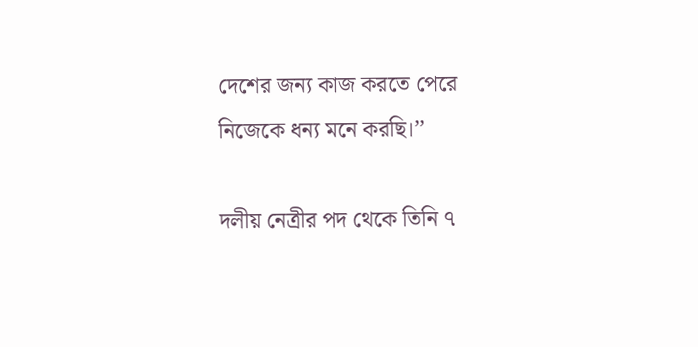দেশের জন্য কাজ করতে পেরে নিজেকে ধন্য মনে করছি।’’

দলীয় নেত্রীর পদ থেকে তিনি ৭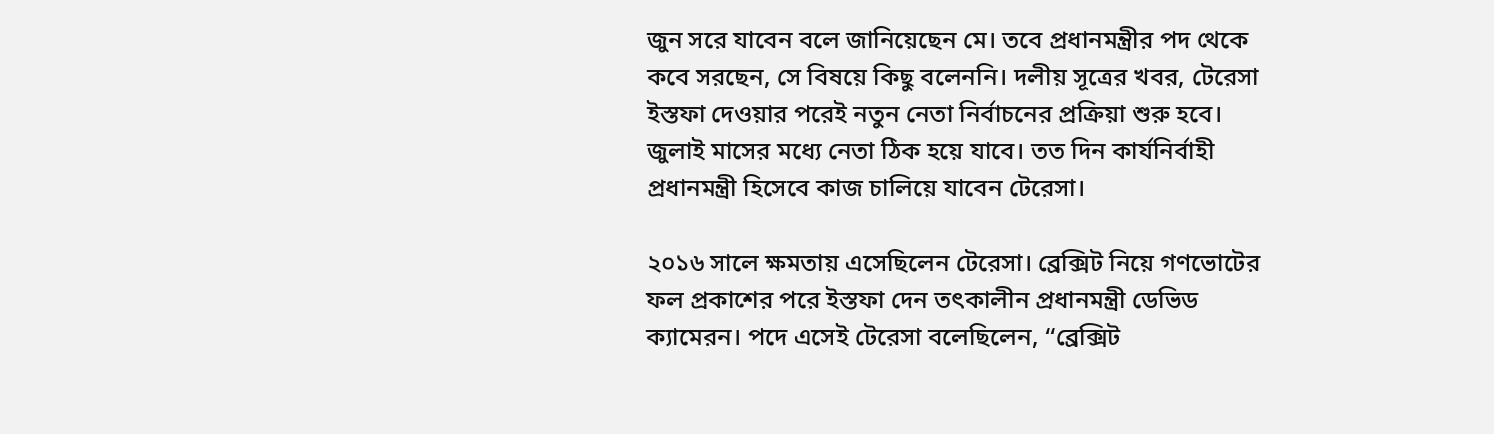জুন সরে যাবেন বলে জানিয়েছেন মে। তবে প্রধানমন্ত্রীর পদ থেকে কবে সরছেন, সে বিষয়ে কিছু বলেননি। দলীয় সূত্রের খবর, টেরেসা ইস্তফা দেওয়ার পরেই নতুন নেতা নির্বাচনের প্রক্রিয়া শুরু হবে। জুলাই মাসের মধ্যে নেতা ঠিক হয়ে যাবে। তত দিন কার্যনির্বাহী প্রধানমন্ত্রী হিসেবে কাজ চালিয়ে যাবেন টেরেসা।

২০১৬ সালে ক্ষমতায় এসেছিলেন টেরেসা। ব্রেক্সিট নিয়ে গণভোটের ফল প্রকাশের পরে ইস্তফা দেন তৎকালীন প্রধানমন্ত্রী ডেভিড ক্যামেরন। পদে এসেই টেরেসা বলেছিলেন, ‘‘ব্রেক্সিট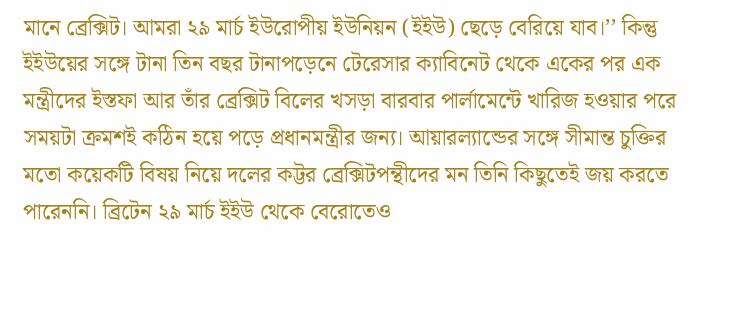মানে ব্রেক্সিট। আমরা ২৯ মার্চ ইউরোপীয় ইউনিয়ন (ইইউ) ছেড়ে বেরিয়ে যাব।’’ কিন্তু ইইউয়ের সঙ্গে টানা তিন বছর টানাপড়েনে টেরেসার ক্যাবিনেট থেকে একের পর এক মন্ত্রীদের ইস্তফা আর তাঁর ব্রেক্সিট বিলের খসড়া বারবার পার্লামেন্টে খারিজ হওয়ার পরে সময়টা ক্রমশই কঠিন হয়ে পড়ে প্রধানমন্ত্রীর জন্য। আয়ারল্যান্ডের সঙ্গে সীমান্ত চুক্তির মতো কয়েকটি বিষয় নিয়ে দলের কট্টর ব্রেক্সিটপন্থীদের মন তিনি কিছুতেই জয় করতে পারেননি। ব্রিটেন ২৯ মার্চ ইইউ থেকে বেরোতেও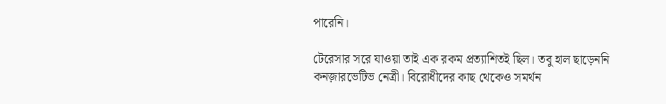পারেনি।

টেরেসার সরে যাওয়া তাই এক রকম প্রত্যাশিতই ছিল। তবু হাল ছাড়েননি কনজ়ারভেটিভ নেত্রী। বিরোধীদের কাছ থেকেও সমর্থন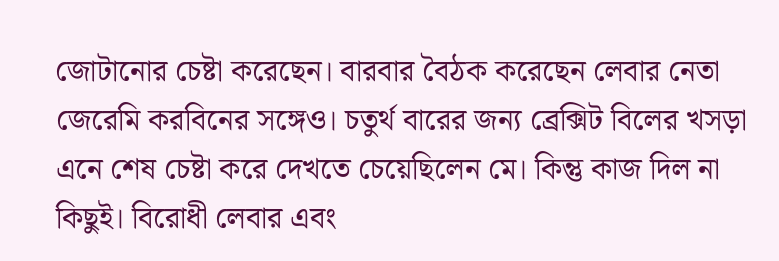জোটানোর চেষ্টা করেছেন। বারবার বৈঠক করেছেন লেবার নেতা জেরেমি করবিনের সঙ্গেও। চতুর্থ বারের জন্য ব্রেক্সিট বিলের খসড়া এনে শেষ চেষ্টা করে দেখতে চেয়েছিলেন মে। কিন্তু কাজ দিল না কিছুই। বিরোধী লেবার এবং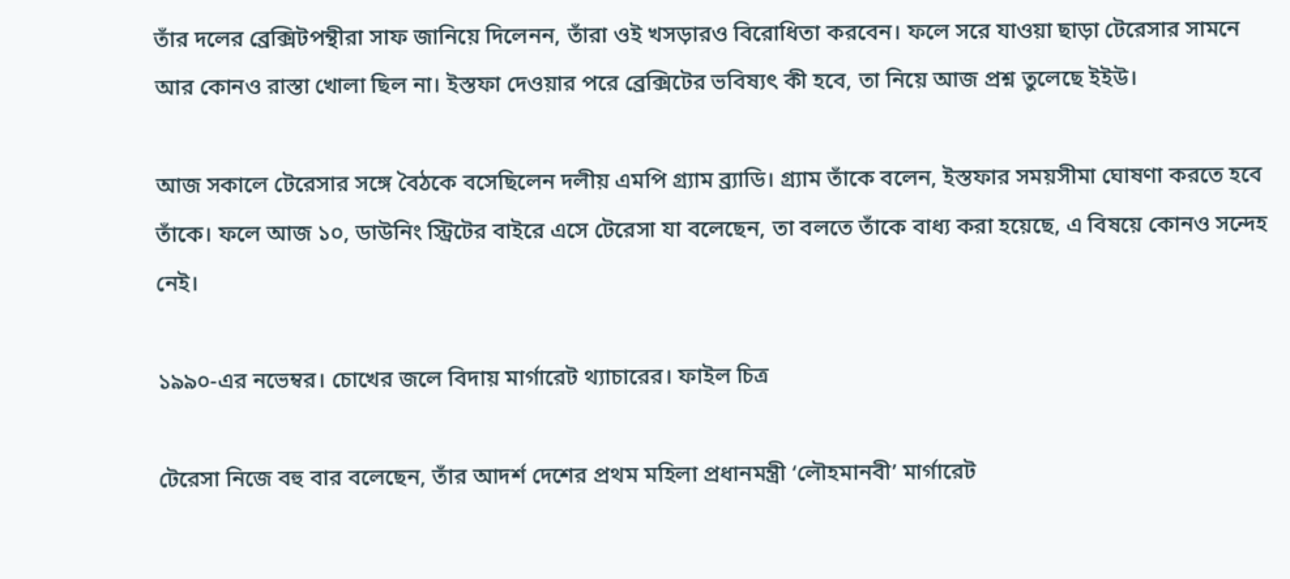তাঁর দলের ব্রেক্সিটপন্থীরা সাফ জানিয়ে দিলেনন, তাঁরা ওই খসড়ারও বিরোধিতা করবেন। ফলে সরে যাওয়া ছাড়া টেরেসার সামনে আর কোনও রাস্তা খোলা ছিল না। ইস্তফা দেওয়ার পরে ব্রেক্সিটের ভবিষ্যৎ কী হবে, তা নিয়ে আজ প্রশ্ন তুলেছে ইইউ।

আজ সকালে টেরেসার সঙ্গে বৈঠকে বসেছিলেন দলীয় এমপি গ্র্যাম ব্র্যাডি। গ্র্যাম তাঁকে বলেন, ইস্তফার সময়সীমা ঘোষণা করতে হবে তাঁকে। ফলে আজ ১০, ডাউনিং স্ট্রিটের বাইরে এসে টেরেসা যা বলেছেন, তা বলতে তাঁকে বাধ্য করা হয়েছে, এ বিষয়ে কোনও সন্দেহ নেই।

১৯৯০-এর নভেম্বর। চোখের জলে বিদায় মার্গারেট থ্যাচারের। ফাইল চিত্র

টেরেসা নিজে বহু বার বলেছেন, তাঁর আদর্শ দেশের প্রথম মহিলা প্রধানমন্ত্রী ‘লৌহমানবী’ মার্গারেট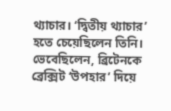থ্যাচার। ‘দ্বিতীয় থ্যাচার’ হতে চেয়েছিলেন তিনি। ভেবেছিলেন, ব্রিটেনকে ব্রেক্সিট ‘উপহার’ দিয়ে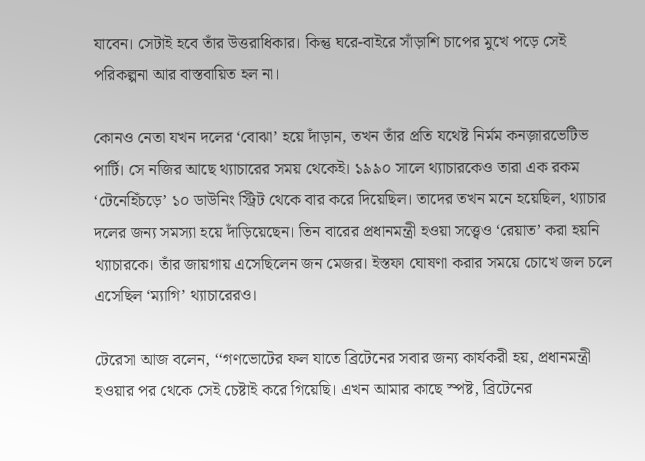যাবেন। সেটাই হবে তাঁর উত্তরাধিকার। কিন্তু ঘরে-বাইরে সাঁড়াশি চাপের মুখে পড়ে সেই পরিকল্পনা আর বাস্তবায়িত হল না।

কোনও নেতা যখন দলের ‘বোঝা’ হয়ে দাঁড়ান, তখন তাঁর প্রতি যথেষ্ট নির্মম কনজ়ারভেটিভ পার্টি। সে নজির আছে থ্যাচারের সময় থেকেই। ১৯৯০ সালে থ্যাচারকেও তারা এক রকম ‘টেনেহিঁচড়ে’ ১০ ডাউনিং স্ট্রিট থেকে বার করে দিয়েছিল। তাদের তখন মনে হয়েছিল, থ্যাচার দলের জন্য সমস্যা হয়ে দাঁড়িয়েছেন। তিন বারের প্রধানমন্ত্রী হওয়া সত্ত্বেও ‘রেয়াত’ করা হয়নি থ্যাচারকে। তাঁর জায়গায় এসেছিলেন জন মেজর। ইস্তফা ঘোষণা করার সময়ে চোখে জল চলে এসেছিল ‘ম্যাগি’ থ্যাচারেরও।

টেরেসা আজ বলেন, ‘‘গণভোটের ফল যাতে ব্রিটেনের সবার জন্য কার্যকরী হয়, প্রধানমন্ত্রী হওয়ার পর থেকে সেই চেষ্টাই করে গিয়েছি। এখন আমার কাছে স্পষ্ট, ব্রিটেনের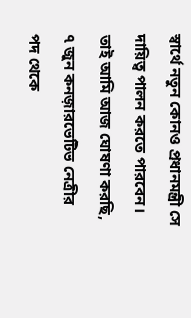স্বার্থে নতুন কোনও প্রধানমন্ত্রী সে দায়িত্ব পালন করতে পারবেন। তাই আমি আজ ঘোষণা করছি, ৭ জুন কনজ়ারভেটিভ নেত্রীর পদ থেকে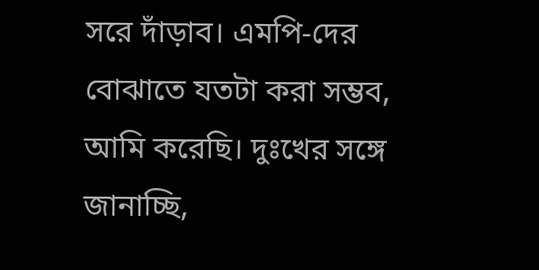সরে দাঁড়াব। এমপি-দের বোঝাতে যতটা করা সম্ভব, আমি করেছি। দুঃখের সঙ্গে জানাচ্ছি,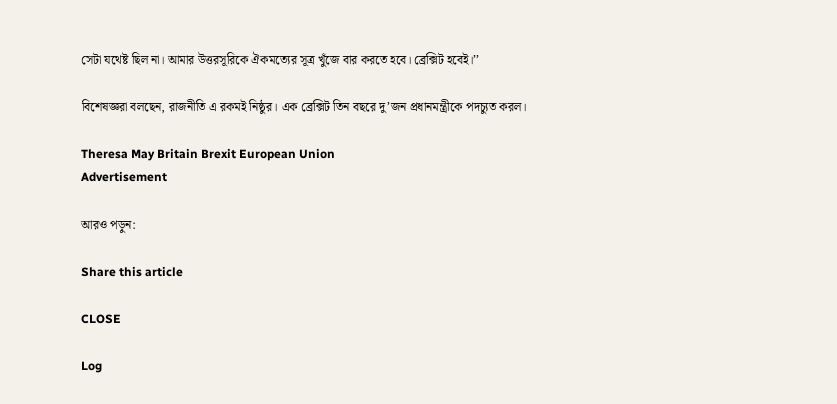সেটা যথেষ্ট ছিল না। আমার উত্তরসূরিকে ঐকমত্যের সূত্র খুঁজে বার করতে হবে। ব্রেক্সিট হবেই।’’

বিশেষজ্ঞরা বলছেন, রাজনীতি এ রকমই নিষ্ঠুর। এক ব্রেক্সিট তিন বছরে দু’জন প্রধানমন্ত্রীকে পদচ্যুত করল।

Theresa May Britain Brexit European Union
Advertisement

আরও পড়ুন:

Share this article

CLOSE

Log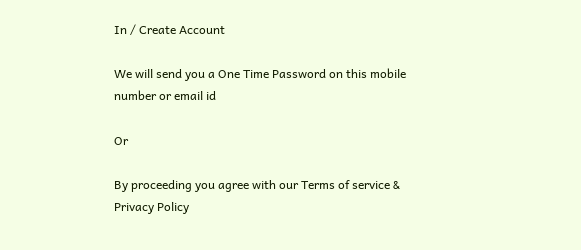In / Create Account

We will send you a One Time Password on this mobile number or email id

Or

By proceeding you agree with our Terms of service & Privacy Policy